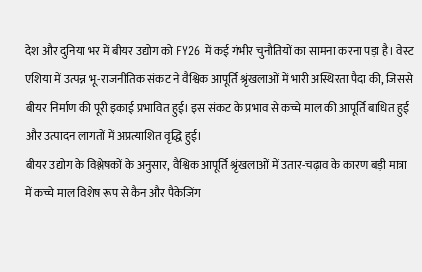देश और दुनिया भर में बीयर उद्योग को FY26 में कई गंभीर चुनौतियों का सामना करना पड़ा है। वेस्ट एशिया में उत्पन्न भू-राजनीतिक संकट ने वैश्विक आपूर्ति श्रृंखलाओं में भारी अस्थिरता पैदा की, जिससे बीयर निर्माण की पूरी इकाई प्रभावित हुई। इस संकट के प्रभाव से कच्चे माल की आपूर्ति बाधित हुई और उत्पादन लागतों में अप्रत्याशित वृद्धि हुई।
बीयर उद्योग के विश्लेषकों के अनुसार, वैश्विक आपूर्ति श्रृंखलाओं में उतार-चढ़ाव के कारण बड़ी मात्रा में कच्चे माल विशेष रूप से कैन और पैकेजिंग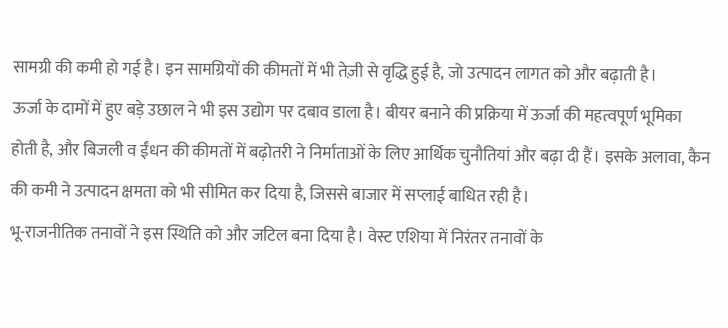सामग्री की कमी हो गई है। इन सामग्रियों की कीमतों में भी तेज़ी से वृद्धि हुई है, जो उत्पादन लागत को और बढ़ाती है।
ऊर्जा के दामों में हुए बड़े उछाल ने भी इस उद्योग पर दबाव डाला है। बीयर बनाने की प्रक्रिया में ऊर्जा की महत्वपूर्ण भूमिका होती है, और बिजली व ईंधन की कीमतों में बढ़ोतरी ने निर्माताओं के लिए आर्थिक चुनौतियां और बढ़ा दी हैं। इसके अलावा, कैन की कमी ने उत्पादन क्षमता को भी सीमित कर दिया है, जिससे बाजार में सप्लाई बाधित रही है।
भू-राजनीतिक तनावों ने इस स्थिति को और जटिल बना दिया है। वेस्ट एशिया में निरंतर तनावों के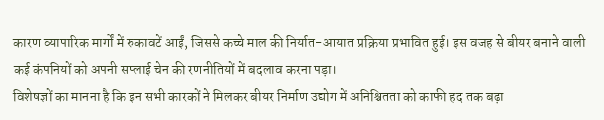कारण व्यापारिक मार्गों में रुकावटें आईं, जिससे कच्चे माल की निर्यात-आयात प्रक्रिया प्रभावित हुई। इस वजह से बीयर बनाने वाली कई कंपनियों को अपनी सप्लाई चेन की रणनीतियों में बदलाव करना पड़ा।
विशेषज्ञों का मानना है कि इन सभी कारकों ने मिलकर बीयर निर्माण उद्योग में अनिश्चितता को काफी हद तक बढ़ा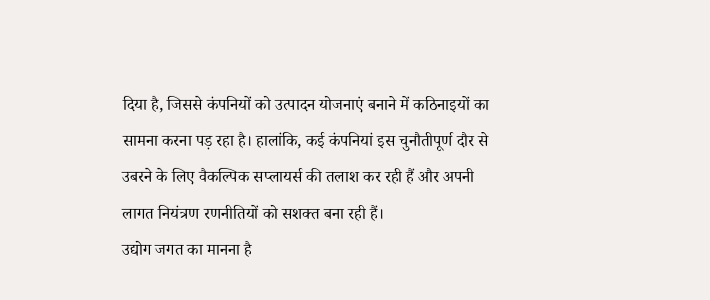दिया है, जिससे कंपनियों को उत्पादन योजनाएं बनाने में कठिनाइयों का सामना करना पड़ रहा है। हालांकि, कई कंपनियां इस चुनौतीपूर्ण दौर से उबरने के लिए वैकल्पिक सप्लायर्स की तलाश कर रही हैं और अपनी लागत नियंत्रण रणनीतियों को सशक्त बना रही हैं।
उद्योग जगत का मानना है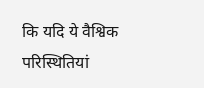कि यदि ये वैश्विक परिस्थितियां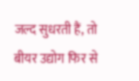जल्द सुधरती हैं, तो बीयर उद्योग फिर से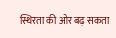स्थिरता की ओर बढ़ सकता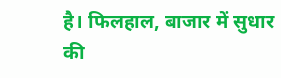है। फिलहाल, बाजार में सुधार की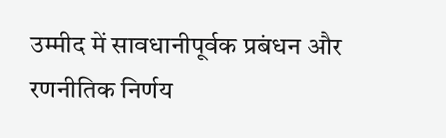उम्मीद में सावधानीपूर्वक प्रबंधन और रणनीतिक निर्णय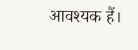आवश्यक हैं।